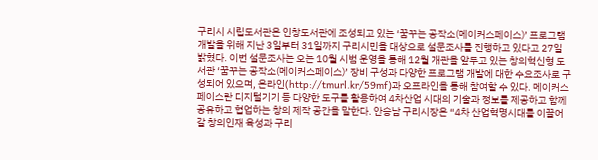구리시 시립도서관은 인창도서관에 조성되고 있는 ‘꿈꾸는 공작소(메이커스페이스)’ 프로그램 개발을 위해 지난 3일부터 31일까지 구리시민을 대상으로 설문조사를 진행하고 있다고 27일 밝혔다. 이번 설문조사는 오는 10월 시범 운영을 통해 12월 개관을 앞두고 있는 창의혁신형 도서관 ‘꿈꾸는 공작소(메이커스페이스)’ 장비 구성과 다양한 프로그램 개발에 대한 수요조사로 구성되어 있으며, 온라인(http://tmurl.kr/59mf)과 오프라인을 통해 참여할 수 있다. 메이커스페이스란 디지털기기 등 다양한 도구를 활용하여 4차산업 시대의 기술과 정보를 제공하고 함께 공유하고 협업하는 창의 제작 공간을 말한다. 안승남 구리시장은 “4차 산업혁명시대를 이끌어 갈 창의인재 육성과 구리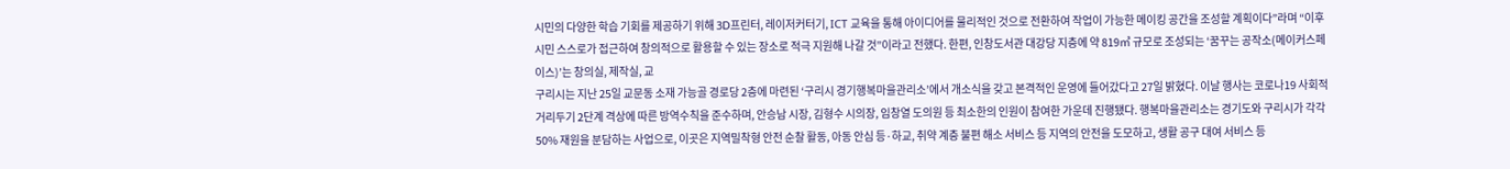시민의 다양한 학습 기회를 제공하기 위해 3D프린터, 레이저커터기, ICT 교육을 통해 아이디어를 물리적인 것으로 전환하여 작업이 가능한 메이킹 공간을 조성할 계획이다”라며 “이후 시민 스스로가 접근하여 창의적으로 활용할 수 있는 장소로 적극 지원해 나갈 것”이라고 전했다. 한편, 인창도서관 대강당 지층에 약 819㎡ 규모로 조성되는 ‘꿈꾸는 공작소(메이커스페이스)’는 창의실, 제작실, 교
구리시는 지난 25일 교문동 소재 가능골 경로당 2층에 마련된 ‘구리시 경기행복마을관리소’에서 개소식을 갖고 본격적인 운영에 들어갔다고 27일 밝혔다. 이날 행사는 코로나19 사회적 거리두기 2단계 격상에 따른 방역수칙을 준수하며, 안승남 시장, 김형수 시의장, 임창열 도의원 등 최소한의 인원이 참여한 가운데 진행됐다. 행복마을관리소는 경기도와 구리시가 각각 50% 재원을 분담하는 사업으로, 이곳은 지역밀착형 안전 순찰 활동, 아동 안심 등·하교, 취약 계층 불편 해소 서비스 등 지역의 안전을 도모하고, 생활 공구 대여 서비스 등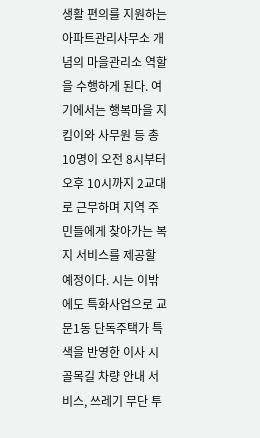생활 편의를 지원하는 아파트관리사무소 개념의 마을관리소 역할을 수행하게 된다. 여기에서는 행복마을 지킴이와 사무원 등 총 10명이 오전 8시부터 오후 10시까지 2교대로 근무하며 지역 주민들에게 찾아가는 복지 서비스를 제공할 예정이다. 시는 이밖에도 특화사업으로 교문1동 단독주택가 특색을 반영한 이사 시 골목길 차량 안내 서비스, 쓰레기 무단 투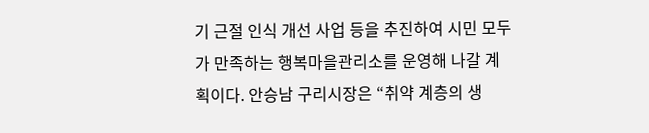기 근절 인식 개선 사업 등을 추진하여 시민 모두가 만족하는 행복마을관리소를 운영해 나갈 계획이다. 안승남 구리시장은 “취약 계층의 생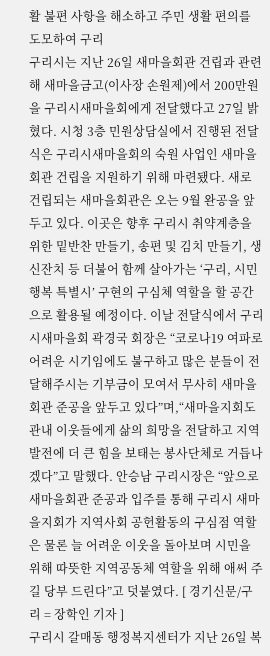활 불편 사항을 해소하고 주민 생활 편의를 도모하여 구리
구리시는 지난 26일 새마을회관 건립과 관련해 새마을금고(이사장 손원제)에서 200만원을 구리시새마을회에게 전달했다고 27일 밝혔다. 시청 3층 민원상담실에서 진행된 전달식은 구리시새마을회의 숙원 사업인 새마을회관 건립을 지원하기 위해 마련됐다. 새로 건립되는 새마을회관은 오는 9월 완공을 앞두고 있다. 이곳은 향후 구리시 취약계층을 위한 밑반찬 만들기, 송편 및 김치 만들기, 생신잔치 등 더불어 함께 살아가는 ‘구리, 시민행복 특별시’ 구현의 구심체 역할을 할 공간으로 활용될 예정이다. 이날 전달식에서 구리시새마을회 곽경국 회장은 “코로나19 여파로 어려운 시기임에도 불구하고 많은 분들이 전달해주시는 기부금이 모여서 무사히 새마을회관 준공을 앞두고 있다”며,“새마을지회도 관내 이웃들에게 삶의 희망을 전달하고 지역발전에 더 큰 힘을 보태는 봉사단체로 거듭나겠다”고 말했다. 안승남 구리시장은 “앞으로 새마을회관 준공과 입주를 통해 구리시 새마을지회가 지역사회 공헌활동의 구심점 역할은 물론 늘 어려운 이웃을 돌아보며 시민을 위해 따뜻한 지역공동체 역할을 위해 애써 주길 당부 드린다”고 덧붙였다. [ 경기신문/구리 = 장학인 기자 ]
구리시 갈매동 행정복지센터가 지난 26일 복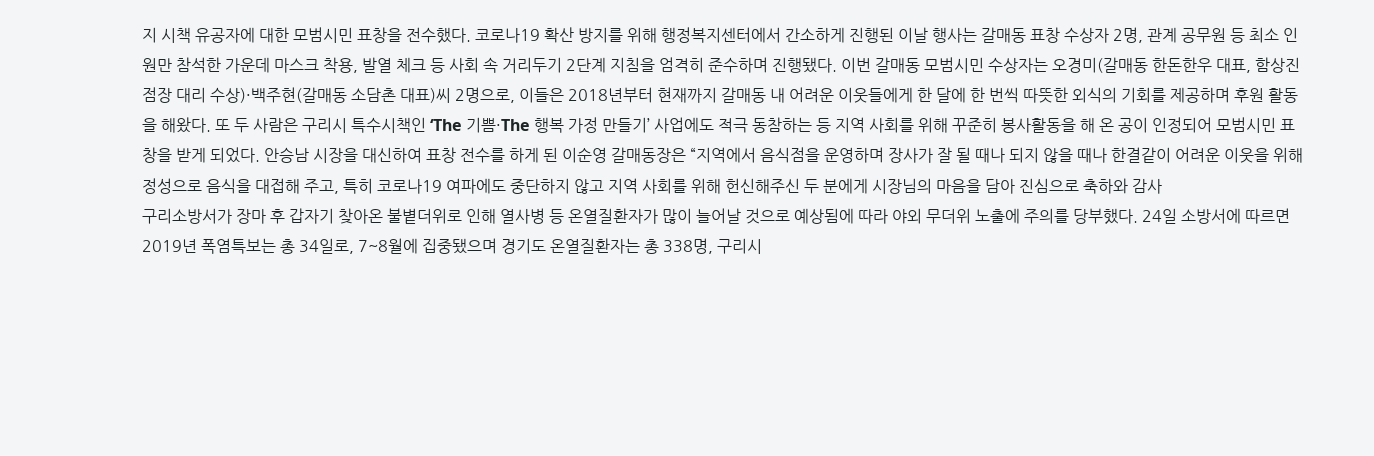지 시책 유공자에 대한 모범시민 표창을 전수했다. 코로나19 확산 방지를 위해 행정복지센터에서 간소하게 진행된 이날 행사는 갈매동 표창 수상자 2명, 관계 공무원 등 최소 인원만 참석한 가운데 마스크 착용, 발열 체크 등 사회 속 거리두기 2단계 지침을 엄격히 준수하며 진행됐다. 이번 갈매동 모범시민 수상자는 오경미(갈매동 한돈한우 대표, 함상진 점장 대리 수상)·백주현(갈매동 소담촌 대표)씨 2명으로, 이들은 2018년부터 현재까지 갈매동 내 어려운 이웃들에게 한 달에 한 번씩 따뜻한 외식의 기회를 제공하며 후원 활동을 해왔다. 또 두 사람은 구리시 특수시책인 ‘The 기쁨·The 행복 가정 만들기’ 사업에도 적극 동참하는 등 지역 사회를 위해 꾸준히 봉사활동을 해 온 공이 인정되어 모범시민 표창을 받게 되었다. 안승남 시장을 대신하여 표창 전수를 하게 된 이순영 갈매동장은 “지역에서 음식점을 운영하며 장사가 잘 될 때나 되지 않을 때나 한결같이 어려운 이웃을 위해 정성으로 음식을 대접해 주고, 특히 코로나19 여파에도 중단하지 않고 지역 사회를 위해 헌신해주신 두 분에게 시장님의 마음을 담아 진심으로 축하와 감사
구리소방서가 장마 후 갑자기 찾아온 불볕더위로 인해 열사병 등 온열질환자가 많이 늘어날 것으로 예상됨에 따라 야외 무더위 노출에 주의를 당부했다. 24일 소방서에 따르면 2019년 폭염특보는 총 34일로, 7~8월에 집중됐으며 경기도 온열질환자는 총 338명, 구리시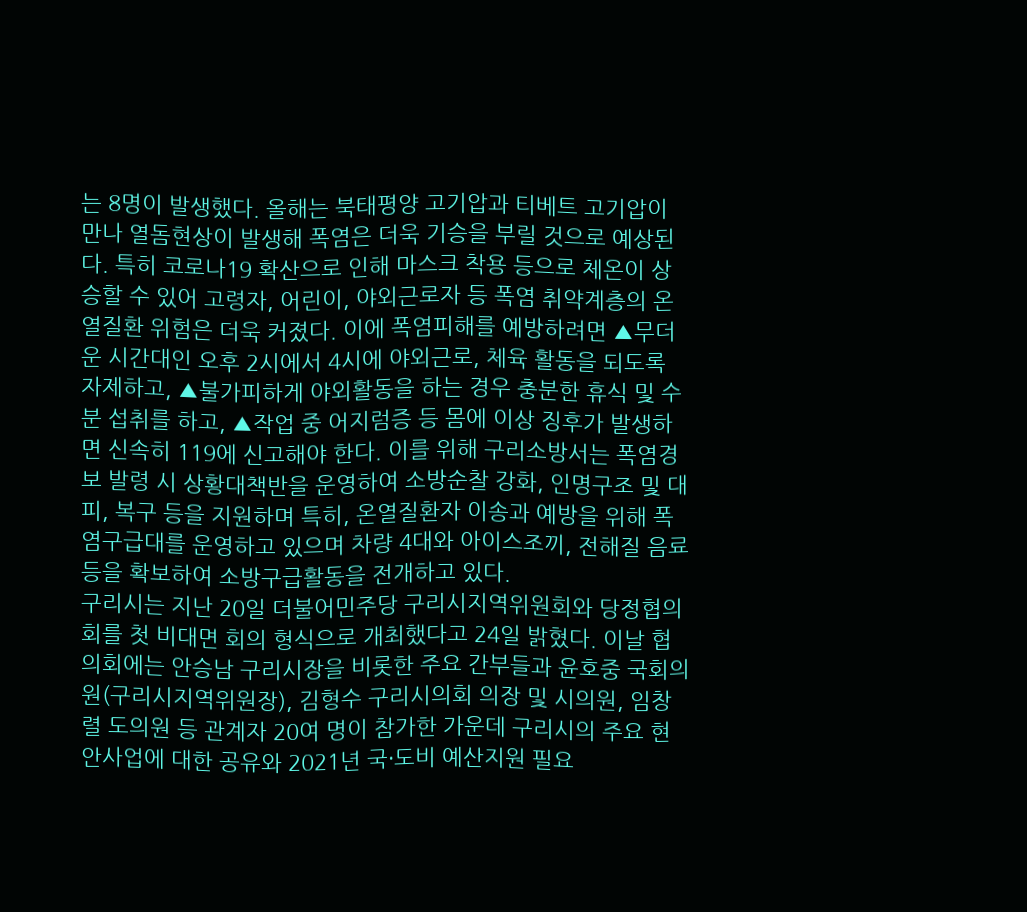는 8명이 발생했다. 올해는 북태평양 고기압과 티베트 고기압이 만나 열돔현상이 발생해 폭염은 더욱 기승을 부릴 것으로 예상된다. 특히 코로나19 확산으로 인해 마스크 착용 등으로 체온이 상승할 수 있어 고령자, 어린이, 야외근로자 등 폭염 취약계층의 온열질환 위험은 더욱 커졌다. 이에 폭염피해를 예방하려면 ▲무더운 시간대인 오후 2시에서 4시에 야외근로, 체육 활동을 되도록 자제하고, ▲불가피하게 야외활동을 하는 경우 충분한 휴식 및 수분 섭취를 하고, ▲작업 중 어지럼증 등 몸에 이상 징후가 발생하면 신속히 119에 신고해야 한다. 이를 위해 구리소방서는 폭염경보 발령 시 상황대책반을 운영하여 소방순찰 강화, 인명구조 및 대피, 복구 등을 지원하며 특히, 온열질환자 이송과 예방을 위해 폭염구급대를 운영하고 있으며 차량 4대와 아이스조끼, 전해질 음료 등을 확보하여 소방구급활동을 전개하고 있다.
구리시는 지난 20일 더불어민주당 구리시지역위원회와 당정협의회를 첫 비대면 회의 형식으로 개최했다고 24일 밝혔다. 이날 협의회에는 안승남 구리시장을 비롯한 주요 간부들과 윤호중 국회의원(구리시지역위원장), 김형수 구리시의회 의장 및 시의원, 임창렬 도의원 등 관계자 20여 명이 참가한 가운데 구리시의 주요 현안사업에 대한 공유와 2021년 국·도비 예산지원 필요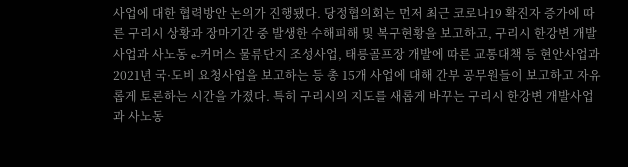사업에 대한 협력방안 논의가 진행됐다. 당정협의회는 먼저 최근 코로나19 확진자 증가에 따른 구리시 상황과 장마기간 중 발생한 수해피해 및 복구현황을 보고하고, 구리시 한강변 개발사업과 사노동 e-커머스 물류단지 조성사업, 태릉골프장 개발에 따른 교통대책 등 현안사업과 2021년 국·도비 요청사업을 보고하는 등 총 15개 사업에 대해 간부 공무원들이 보고하고 자유롭게 토론하는 시간을 가졌다. 특히 구리시의 지도를 새롭게 바꾸는 구리시 한강변 개발사업과 사노동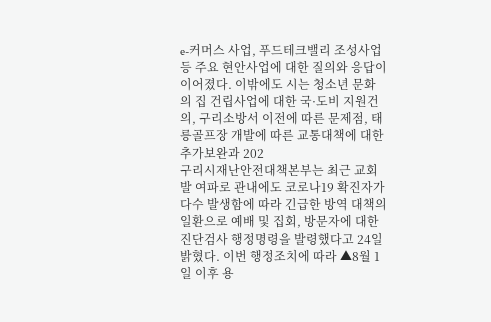e-커머스 사업, 푸드테크밸리 조성사업 등 주요 현안사업에 대한 질의와 응답이 이어졌다. 이밖에도 시는 청소년 문화의 집 건립사업에 대한 국·도비 지원건의, 구리소방서 이전에 따른 문제점, 태릉골프장 개발에 따른 교통대책에 대한 추가보완과 202
구리시재난안전대책본부는 최근 교회 발 여파로 관내에도 코로나19 확진자가 다수 발생함에 따라 긴급한 방역 대책의 일환으로 예배 및 집회, 방문자에 대한 진단검사 행정명령을 발령했다고 24일 밝혔다. 이번 행정조치에 따라 ▲8월 1일 이후 용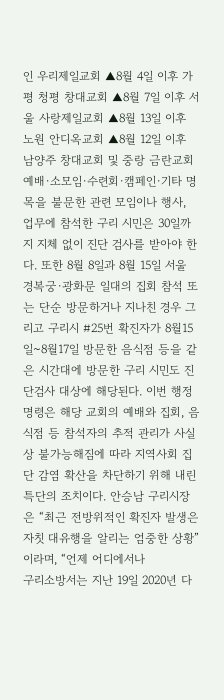인 우리제일교회 ▲8월 4일 이후 가평 청평 창대교회 ▲8월 7일 이후 서울 사랑제일교회 ▲8월 13일 이후 노원 안디옥교회 ▲8월 12일 이후 남양주 창대교회 및 중랑 금란교회 예배·소모임·수련회·캠페인·기타 명목을 불문한 관련 모임이나 행사, 업무에 참석한 구리 시민은 30일까지 지체 없이 진단 검사를 받아야 한다. 또한 8월 8일과 8월 15일 서울 경복궁·광화문 일대의 집회 참석 또는 단순 방문하거나 지나친 경우 그리고 구리시 #25번 확진자가 8월15일~8월17일 방문한 음식점 등을 같은 시간대에 방문한 구리 시민도 진단검사 대상에 해당된다. 이번 행정명령은 해당 교회의 예배와 집회, 음식점 등 참석자의 추적 관리가 사실상 불가능해짐에 따라 지역사회 집단 감염 확산을 차단하기 위해 내린 특단의 조치이다. 안승남 구리시장은 “최근 전방위적인 확진자 발생은 자칫 대유행을 알리는 엄중한 상황”이라며, “언제 어디에서나
구리소방서는 지난 19일 2020년 다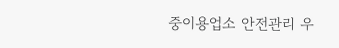중이용업소 안전관리 우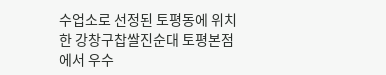수업소로 선정된 토평동에 위치한 강창구찹쌀진순대 토평본점에서 우수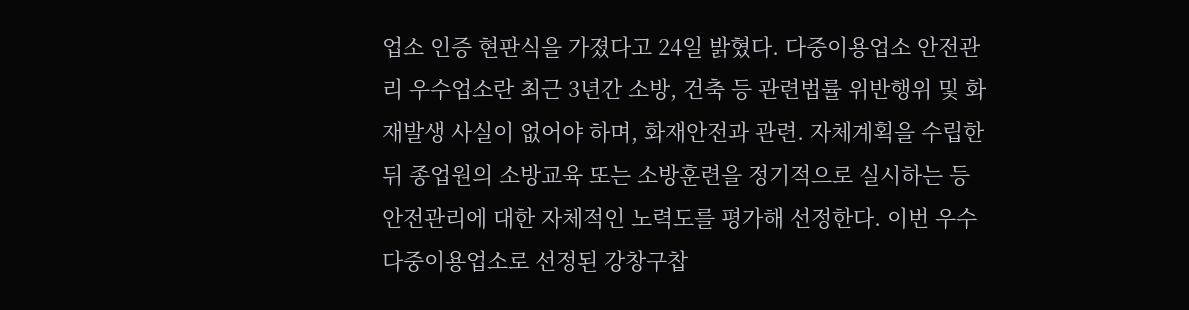업소 인증 현판식을 가졌다고 24일 밝혔다. 다중이용업소 안전관리 우수업소란 최근 3년간 소방, 건축 등 관련법률 위반행위 및 화재발생 사실이 없어야 하며, 화재안전과 관련. 자체계획을 수립한 뒤 종업원의 소방교육 또는 소방훈련을 정기적으로 실시하는 등 안전관리에 대한 자체적인 노력도를 평가해 선정한다. 이번 우수 다중이용업소로 선정된 강창구찹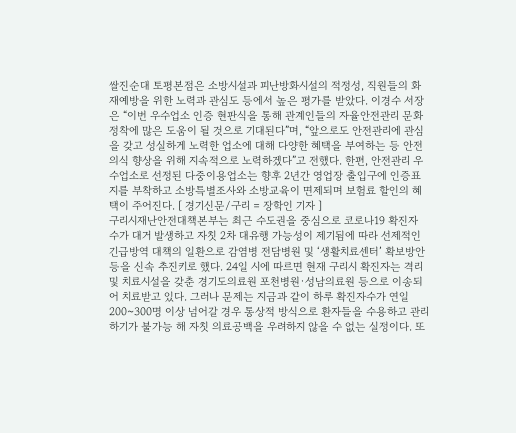쌀진순대 토평본점은 소방시설과 피난방화시설의 적정성, 직원들의 화재예방을 위한 노력과 관심도 등에서 높은 평가를 받았다. 이경수 서장은 “이번 우수업소 인증 현판식을 통해 관계인들의 자율안전관리 문화정착에 많은 도움이 될 것으로 기대된다”며, “앞으로도 안전관리에 관심을 갖고 성실하게 노력한 업소에 대해 다양한 혜택을 부여하는 등 안전의식 향상을 위해 지속적으로 노력하겠다”고 전했다. 한편, 안전관리 우수업소로 선정된 다중이용업소는 향후 2년간 영업장 출입구에 인증표지를 부착하고 소방특별조사와 소방교육이 면제되며 보험료 할인의 혜택이 주어진다. [ 경기신문/구리 = 장학인 기자 ]
구리시재난안전대책본부는 최근 수도권을 중심으로 코로나19 확진자 수가 대거 발생하고 자칫 2차 대유행 가능성이 제기됨에 따라 선제적인 긴급방역 대책의 일환으로 감염병 전담병원 및 ‘생활치료센터’ 확보방안 등을 신속 추진키로 했다. 24일 시에 따르면 현재 구리시 확진자는 격리 및 치료시설을 갖춘 경기도의료원 포천병원·성남의료원 등으로 이송되어 치료받고 있다. 그러나 문제는 지금과 같이 하루 확진자수가 연일 200~300명 이상 넘어갈 경우 통상적 방식으로 환자들을 수용하고 관리하기가 불가능 해 자칫 의료공백을 우려하지 않을 수 없는 실정이다. 또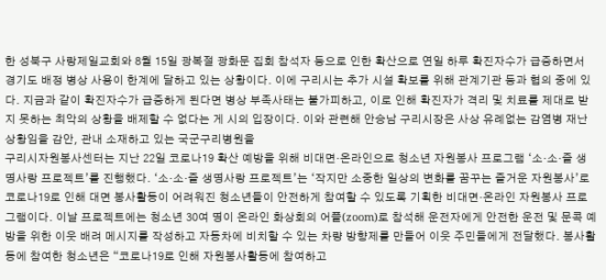한 성북구 사랑제일교회와 8월 15일 광복절 광화문 집회 참석자 등으로 인한 확산으로 연일 하루 확진자수가 급증하면서 경기도 배정 병상 사용이 한계에 달하고 있는 상황이다. 이에 구리시는 추가 시설 확보를 위해 관계기관 등과 협의 중에 있다. 지금과 같이 확진자수가 급증하게 된다면 병상 부족사태는 불가피하고, 이로 인해 확진자가 격리 및 치료를 제대로 받지 못하는 최악의 상황을 배제할 수 없다는 게 시의 입장이다. 이와 관련해 안승남 구리시장은 사상 유례없는 감염병 재난상황임을 감안, 관내 소재하고 있는 국군구리병원을
구리시자원봉사센터는 지난 22일 코로나19 확산 예방을 위해 비대면·온라인으로 청소년 자원봉사 프로그램 ‘소·소·즐 생명사랑 프로젝트’를 진행했다. ‘소·소·즐 생명사랑 프로젝트’는 ‘작지만 소중한 일상의 변화를 꿈꾸는 즐거운 자원봉사’로 코로나19로 인해 대면 봉사활동이 어려워진 청소년들이 안전하게 참여할 수 있도록 기획한 비대면·온라인 자원봉사 프로그램이다. 이날 프로젝트에는 청소년 30여 명이 온라인 화상회의 어플(zoom)로 참석해 운전자에게 안전한 운전 및 문콕 예방을 위한 이웃 배려 메시지를 작성하고 자동차에 비치할 수 있는 차량 방향제를 만들어 이웃 주민들에게 전달했다. 봉사활동에 참여한 청소년은 “코로나19로 인해 자원봉사활동에 참여하고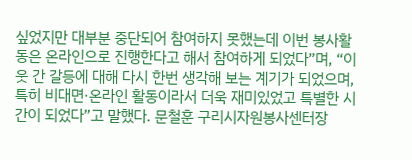싶었지만 대부분 중단되어 참여하지 못했는데 이번 봉사활동은 온라인으로 진행한다고 해서 참여하게 되었다”며, “이웃 간 갈등에 대해 다시 한번 생각해 보는 계기가 되었으며, 특히 비대면·온라인 활동이라서 더욱 재미있었고 특별한 시간이 되었다”고 말했다. 문철훈 구리시자원봉사센터장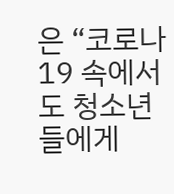은 “코로나19 속에서도 청소년들에게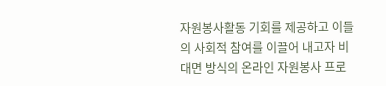자원봉사활동 기회를 제공하고 이들의 사회적 참여를 이끌어 내고자 비대면 방식의 온라인 자원봉사 프로